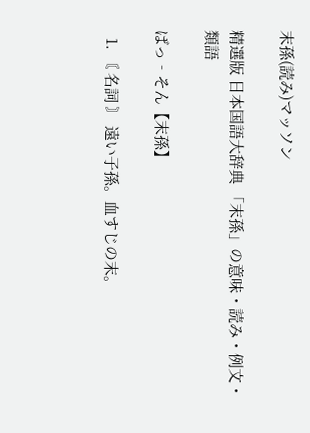末孫(読み)マッソン

精選版 日本国語大辞典 「末孫」の意味・読み・例文・類語

ばっ‐そん【末孫】

  1. 〘 名詞 〙 遠い子孫。血すじの末。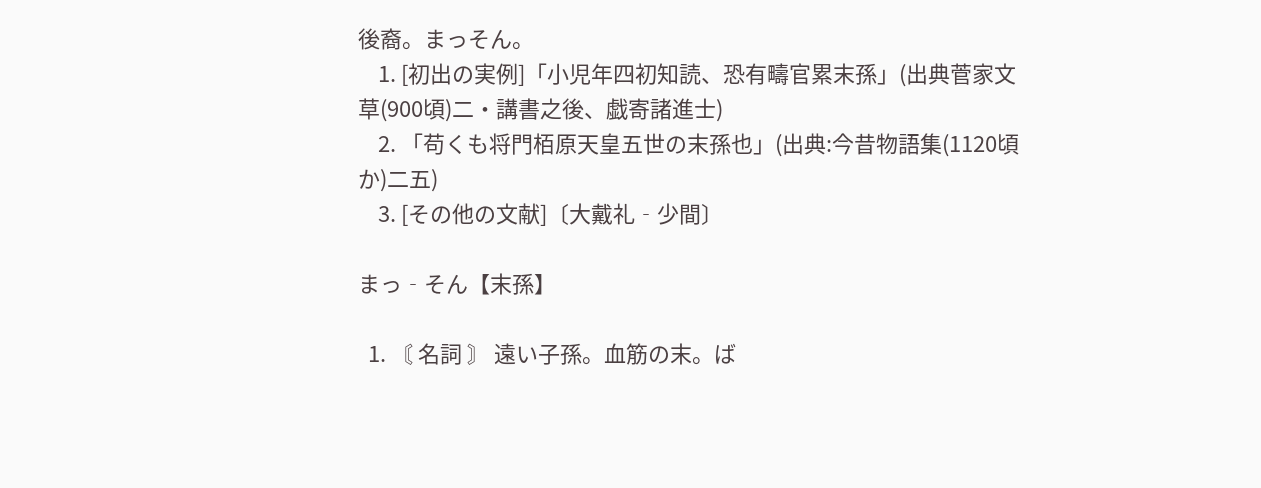後裔。まっそん。
    1. [初出の実例]「小児年四初知読、恐有疇官累末孫」(出典菅家文草(900頃)二・講書之後、戯寄諸進士)
    2. 「苟くも将門栢原天皇五世の末孫也」(出典:今昔物語集(1120頃か)二五)
    3. [その他の文献]〔大戴礼‐少間〕

まっ‐そん【末孫】

  1. 〘 名詞 〙 遠い子孫。血筋の末。ば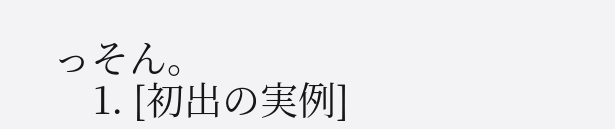っそん。
    1. [初出の実例]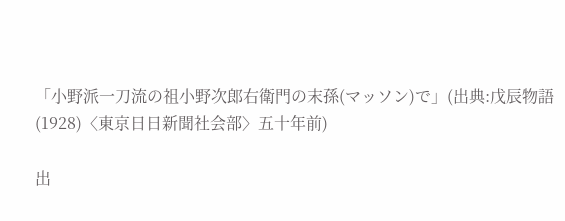「小野派一刀流の祖小野次郎右衛門の末孫(マッソン)で」(出典:戊辰物語(1928)〈東京日日新聞社会部〉五十年前)

出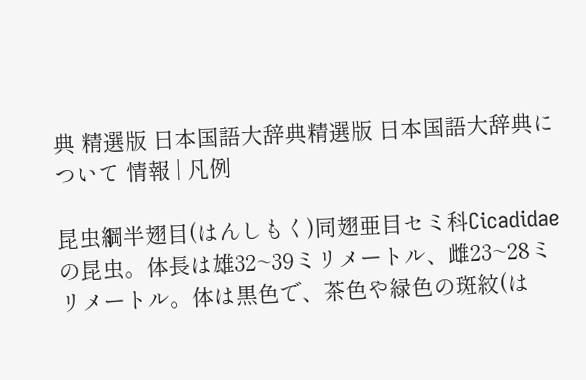典 精選版 日本国語大辞典精選版 日本国語大辞典について 情報 | 凡例

昆虫綱半翅目(はんしもく)同翅亜目セミ科Cicadidaeの昆虫。体長は雄32~39ミリメートル、雌23~28ミリメートル。体は黒色で、茶色や緑色の斑紋(は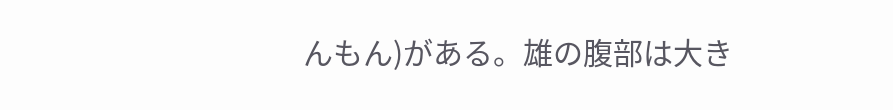んもん)がある。雄の腹部は大き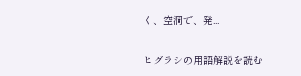く、空洞で、発...

ヒグラシの用語解説を読む